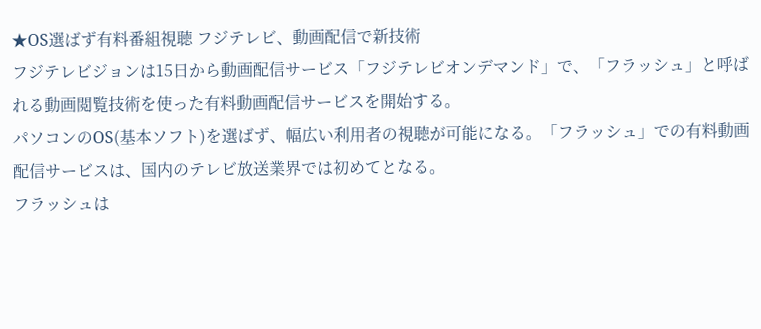★OS選ばず有料番組視聴 フジテレビ、動画配信で新技術
フジテレビジョンは15日から動画配信サービス「フジテレビオンデマンド」で、「フラッシュ」と呼ばれる動画閲覧技術を使った有料動画配信サービスを開始する。
パソコンのOS(基本ソフト)を選ばず、幅広い利用者の視聴が可能になる。「フラッシュ」での有料動画配信サービスは、国内のテレビ放送業界では初めてとなる。
フラッシュは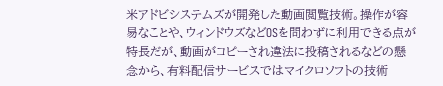米アドビシステムズが開発した動画閲覧技術。操作が容易なことや、ウィンドウズなどOSを問わずに利用できる点が特長だが、動画がコピーされ違法に投稿されるなどの懸念から、有料配信サービスではマイクロソフトの技術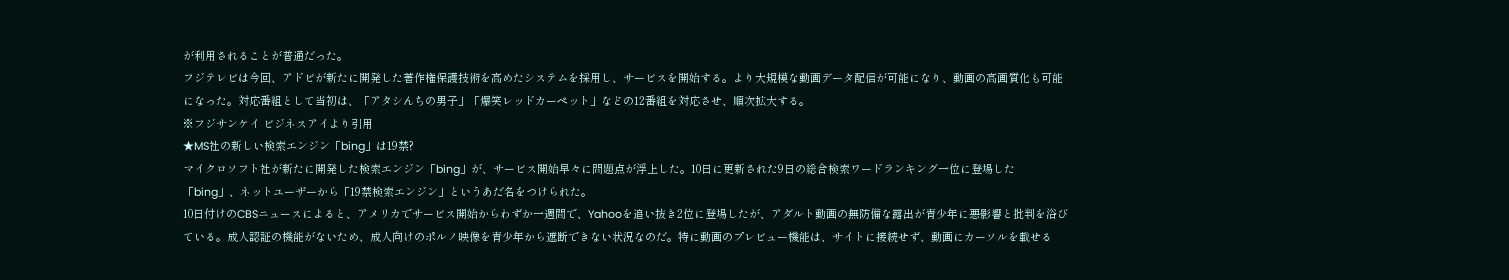が利用されることが普通だった。
フジテレビは今回、アドビが新たに開発した著作権保護技術を高めたシステムを採用し、サービスを開始する。より大規模な動画データ配信が可能になり、動画の高画質化も可能になった。対応番組として当初は、「アタシんちの男子」「爆笑レッドカーペット」などの12番組を対応させ、順次拡大する。
※フジサンケイ ビジネスアイより引用
★MS社の新しい検索エンジン「bing」は19禁?
マイクロソフト社が新たに開発した検索エンジン「bing」が、サービス開始早々に問題点が浮上した。10日に更新された9日の総合検索ワードランキング一位に登場した「bing」、ネットユーザーから「19禁検索エンジン」というあだ名をつけられた。
10日付けのCBSニュースによると、アメリカでサービス開始からわずか一週間で、Yahooを追い抜き2位に登場したが、アダルト動画の無防備な露出が青少年に悪影響と批判を浴びている。成人認証の機能がないため、成人向けのポルノ映像を青少年から遮断できない状況なのだ。特に動画のプレビュー機能は、サイトに接続せず、動画にカーソルを載せる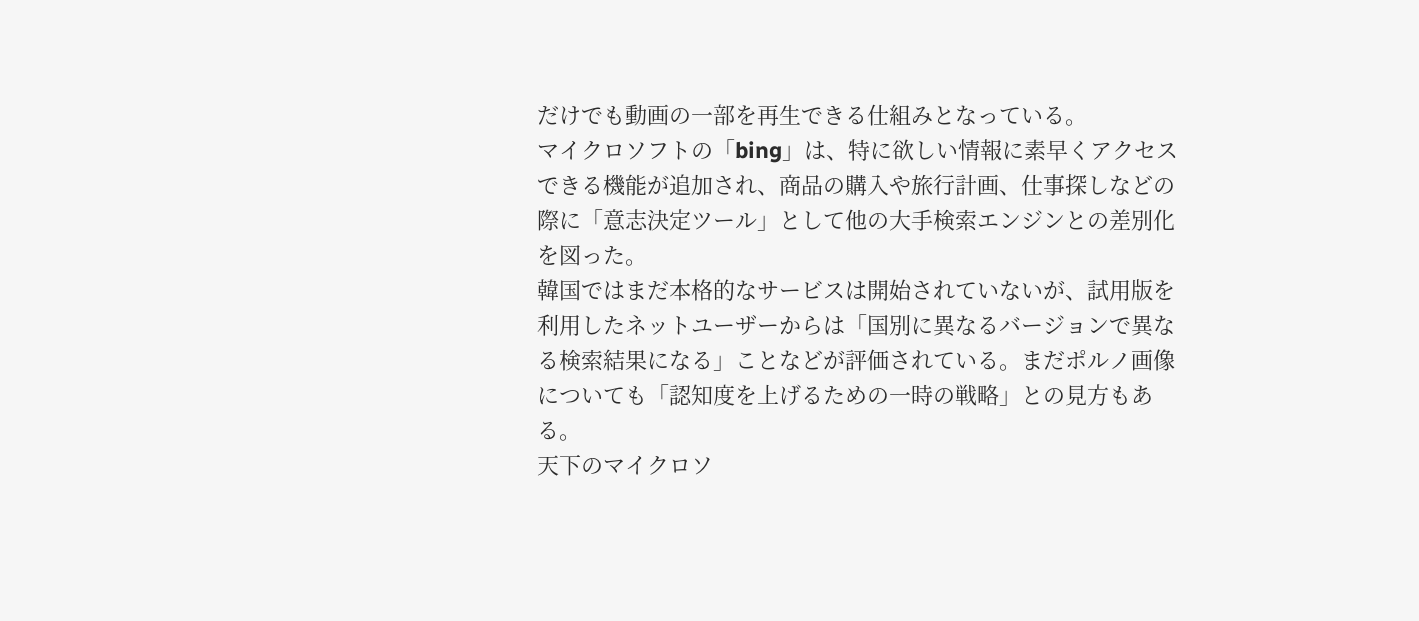だけでも動画の一部を再生できる仕組みとなっている。
マイクロソフトの「bing」は、特に欲しい情報に素早くアクセスできる機能が追加され、商品の購入や旅行計画、仕事探しなどの際に「意志決定ツール」として他の大手検索エンジンとの差別化を図った。
韓国ではまだ本格的なサービスは開始されていないが、試用版を利用したネットユーザーからは「国別に異なるバージョンで異なる検索結果になる」ことなどが評価されている。まだポルノ画像についても「認知度を上げるための一時の戦略」との見方もある。
天下のマイクロソ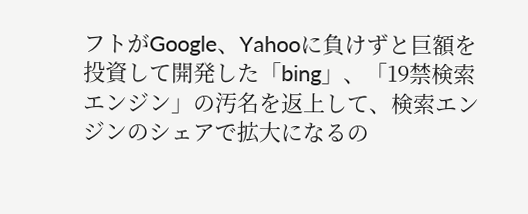フトがGoogle、Yahooに負けずと巨額を投資して開発した「bing」、「19禁検索エンジン」の汚名を返上して、検索エンジンのシェアで拡大になるの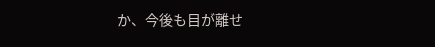か、今後も目が離せ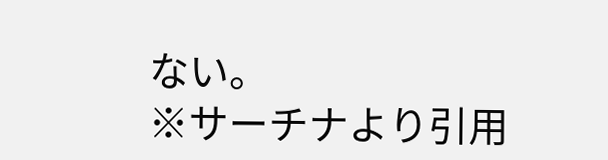ない。
※サーチナより引用